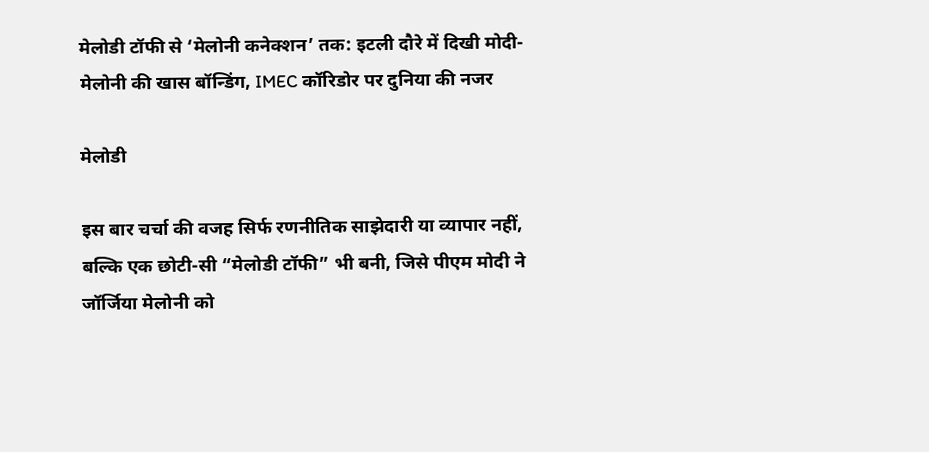मेलोडी टॉफी से ‘मेलोनी कनेक्शन’ तक: इटली दौरे में दिखी मोदी-मेलोनी की खास बॉन्डिंग, IMEC कॉरिडोर पर दुनिया की नजर

मेलोडी

इस बार चर्चा की वजह सिर्फ रणनीतिक साझेदारी या व्यापार नहीं, बल्कि एक छोटी-सी “मेलोडी टॉफी” भी बनी, जिसे पीएम मोदी ने जॉर्जिया मेलोनी को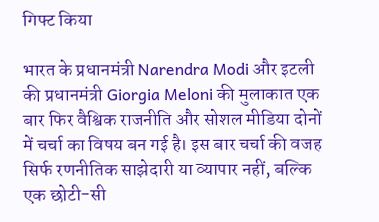गिफ्ट किया

भारत के प्रधानमंत्री Narendra Modi और इटली की प्रधानमंत्री Giorgia Meloni की मुलाकात एक बार फिर वैश्विक राजनीति और सोशल मीडिया दोनों में चर्चा का विषय बन गई है। इस बार चर्चा की वजह सिर्फ रणनीतिक साझेदारी या व्यापार नहीं, बल्कि एक छोटी-सी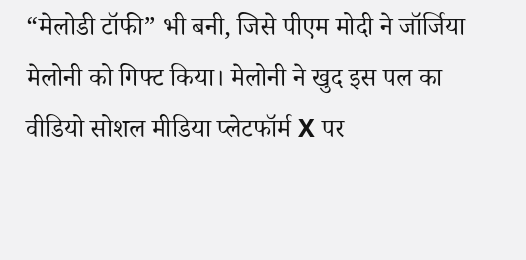“मेलोडी टॉफी” भी बनी, जिसे पीएम मोदी ने जॉर्जिया मेलोनी को गिफ्ट किया। मेलोनी ने खुद इस पल का वीडियो सोशल मीडिया प्लेटफॉर्म X पर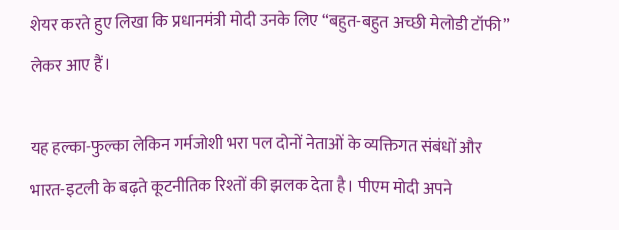शेयर करते हुए लिखा कि प्रधानमंत्री मोदी उनके लिए “बहुत-बहुत अच्छी मेलोडी टॉफी” लेकर आए हैं।

यह हल्का-फुल्का लेकिन गर्मजोशी भरा पल दोनों नेताओं के व्यक्तिगत संबंधों और भारत-इटली के बढ़ते कूटनीतिक रिश्तों की झलक देता है। पीएम मोदी अपने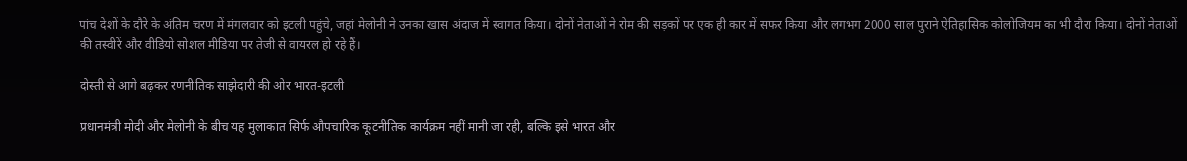पांच देशों के दौरे के अंतिम चरण में मंगलवार को इटली पहुंचे, जहां मेलोनी ने उनका खास अंदाज में स्वागत किया। दोनों नेताओं ने रोम की सड़कों पर एक ही कार में सफर किया और लगभग 2000 साल पुराने ऐतिहासिक कोलोजियम का भी दौरा किया। दोनों नेताओं की तस्वीरें और वीडियो सोशल मीडिया पर तेजी से वायरल हो रहे हैं।

दोस्ती से आगे बढ़कर रणनीतिक साझेदारी की ओर भारत-इटली

प्रधानमंत्री मोदी और मेलोनी के बीच यह मुलाकात सिर्फ औपचारिक कूटनीतिक कार्यक्रम नहीं मानी जा रही, बल्कि इसे भारत और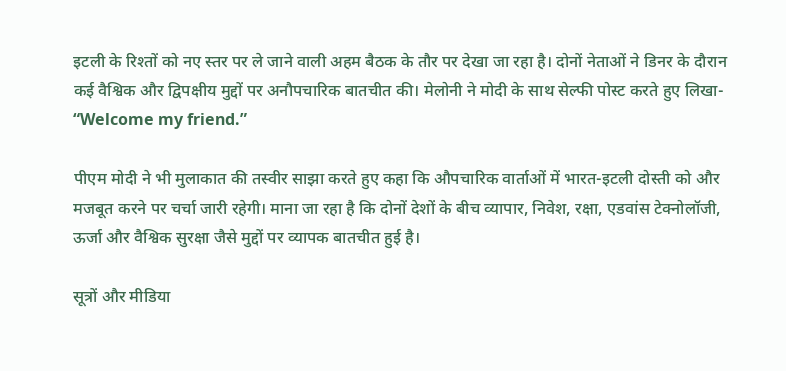इटली के रिश्तों को नए स्तर पर ले जाने वाली अहम बैठक के तौर पर देखा जा रहा है। दोनों नेताओं ने डिनर के दौरान कई वैश्विक और द्विपक्षीय मुद्दों पर अनौपचारिक बातचीत की। मेलोनी ने मोदी के साथ सेल्फी पोस्ट करते हुए लिखा- “Welcome my friend.”

पीएम मोदी ने भी मुलाकात की तस्वीर साझा करते हुए कहा कि औपचारिक वार्ताओं में भारत-इटली दोस्ती को और मजबूत करने पर चर्चा जारी रहेगी। माना जा रहा है कि दोनों देशों के बीच व्यापार, निवेश, रक्षा, एडवांस टेक्नोलॉजी, ऊर्जा और वैश्विक सुरक्षा जैसे मुद्दों पर व्यापक बातचीत हुई है।

सूत्रों और मीडिया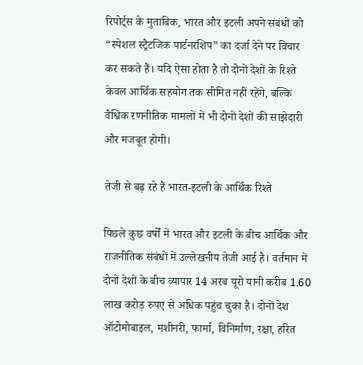रिपोर्ट्स के मुताबिक, भारत और इटली अपने संबंधों को “स्पेशल स्ट्रैटजिक पार्टनरशिप” का दर्जा देने पर विचार कर सकते हैं। यदि ऐसा होता है तो दोनों देशों के रिश्ते केवल आर्थिक सहयोग तक सीमित नहीं रहेंगे, बल्कि वैश्विक रणनीतिक मामलों में भी दोनों देशों की साझेदारी और मजबूत होगी।

तेजी से बढ़ रहे हैं भारत-इटली के आर्थिक रिश्ते

पिछले कुछ वर्षों में भारत और इटली के बीच आर्थिक और राजनीतिक संबंधों में उल्लेखनीय तेजी आई है। वर्तमान में दोनों देशों के बीच व्यापार 14 अरब यूरो यानी करीब 1.60 लाख करोड़ रुपए से अधिक पहुंच चुका है। दोनों देश ऑटोमोबाइल, मशीनरी, फार्मा, विनिर्माण, रक्षा, हरित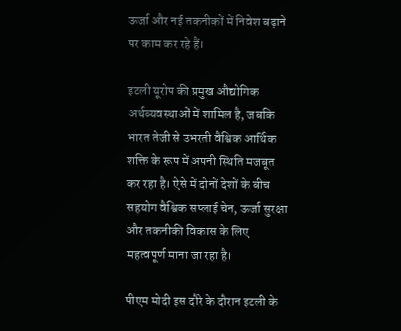ऊर्जा और नई तकनीकों में निवेश बढ़ाने पर काम कर रहे हैं।

इटली यूरोप की प्रमुख औद्योगिक अर्थव्यवस्थाओं में शामिल है, जबकि भारत तेजी से उभरती वैश्विक आर्थिक शक्ति के रूप में अपनी स्थिति मजबूत कर रहा है। ऐसे में दोनों देशों के बीच सहयोग वैश्विक सप्लाई चेन, ऊर्जा सुरक्षा और तकनीकी विकास के लिए महत्वपूर्ण माना जा रहा है।

पीएम मोदी इस दौरे के दौरान इटली के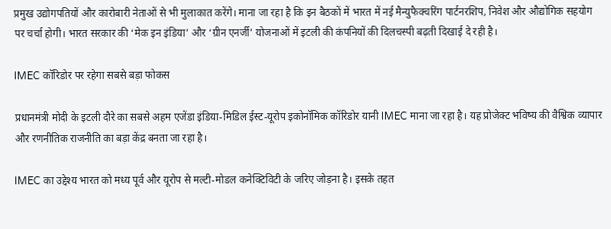प्रमुख उद्योगपतियों और कारोबारी नेताओं से भी मुलाकात करेंगे। माना जा रहा है कि इन बैठकों में भारत में नई मैन्युफैक्चरिंग पार्टनरशिप, निवेश और औद्योगिक सहयोग पर चर्चा होगी। भारत सरकार की ‘मेक इन इंडिया’ और ‘ग्रीन एनर्जी’ योजनाओं में इटली की कंपनियों की दिलचस्पी बढ़ती दिखाई दे रही है।

IMEC कॉरिडोर पर रहेगा सबसे बड़ा फोकस

प्रधानमंत्री मोदी के इटली दौरे का सबसे अहम एजेंडा इंडिया-मिडिल ईस्ट-यूरोप इकोनॉमिक कॉरिडोर यानी IMEC माना जा रहा है। यह प्रोजेक्ट भविष्य की वैश्विक व्यापार और रणनीतिक राजनीति का बड़ा केंद्र बनता जा रहा है।

IMEC का उद्देश्य भारत को मध्य पूर्व और यूरोप से मल्टी-मोडल कनेक्टिविटी के जरिए जोड़ना है। इसके तहत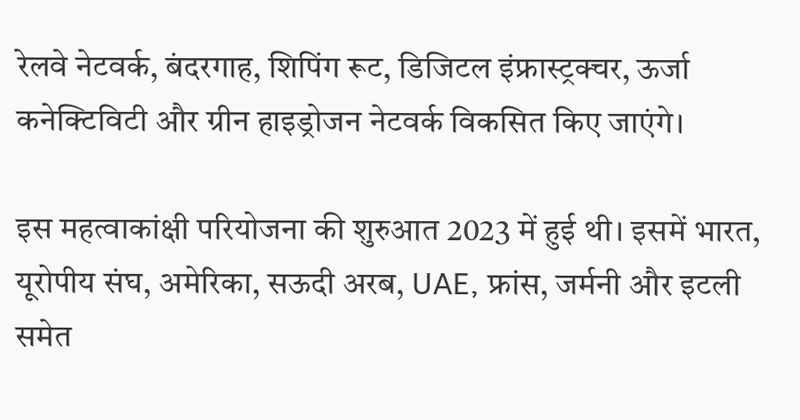रेलवे नेटवर्क, बंदरगाह, शिपिंग रूट, डिजिटल इंफ्रास्ट्रक्चर, ऊर्जा कनेक्टिविटी और ग्रीन हाइड्रोजन नेटवर्क विकसित किए जाएंगे।

इस महत्वाकांक्षी परियोजना की शुरुआत 2023 में हुई थी। इसमें भारत, यूरोपीय संघ, अमेरिका, सऊदी अरब, UAE, फ्रांस, जर्मनी और इटली समेत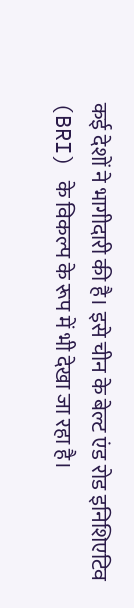कई देशों ने भागीदारी की है। इसे चीन के बेल्ट एंड रोड इनिशिएटिव (BRI) के विकल्प के रूप में भी देखा जा रहा है।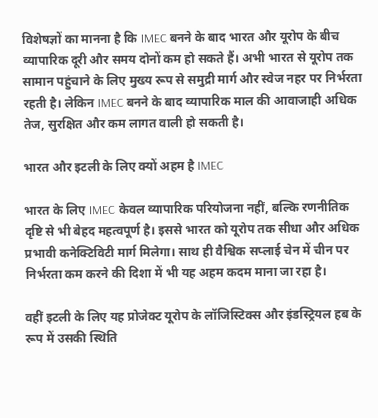विशेषज्ञों का मानना है कि IMEC बनने के बाद भारत और यूरोप के बीच व्यापारिक दूरी और समय दोनों कम हो सकते हैं। अभी भारत से यूरोप तक सामान पहुंचाने के लिए मुख्य रूप से समुद्री मार्ग और स्वेज नहर पर निर्भरता रहती है। लेकिन IMEC बनने के बाद व्यापारिक माल की आवाजाही अधिक तेज, सुरक्षित और कम लागत वाली हो सकती है।

भारत और इटली के लिए क्यों अहम है IMEC

भारत के लिए IMEC केवल व्यापारिक परियोजना नहीं, बल्कि रणनीतिक दृष्टि से भी बेहद महत्वपूर्ण है। इससे भारत को यूरोप तक सीधा और अधिक प्रभावी कनेक्टिविटी मार्ग मिलेगा। साथ ही वैश्विक सप्लाई चेन में चीन पर निर्भरता कम करने की दिशा में भी यह अहम कदम माना जा रहा है।

वहीं इटली के लिए यह प्रोजेक्ट यूरोप के लॉजिस्टिक्स और इंडस्ट्रियल हब के रूप में उसकी स्थिति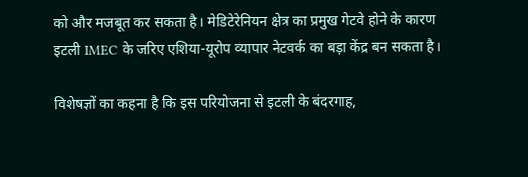को और मजबूत कर सकता है। मेडिटेरेनियन क्षेत्र का प्रमुख गेटवे होने के कारण इटली IMEC के जरिए एशिया-यूरोप व्यापार नेटवर्क का बड़ा केंद्र बन सकता है।

विशेषज्ञों का कहना है कि इस परियोजना से इटली के बंदरगाह,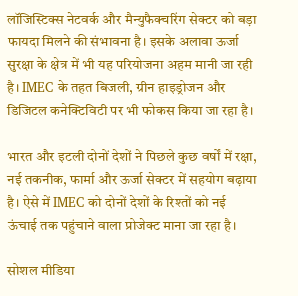लॉजिस्टिक्स नेटवर्क और मैन्युफैक्चरिंग सेक्टर को बड़ा फायदा मिलने की संभावना है। इसके अलावा ऊर्जा सुरक्षा के क्षेत्र में भी यह परियोजना अहम मानी जा रही है। IMEC के तहत बिजली, ग्रीन हाइड्रोजन और डिजिटल कनेक्टिविटी पर भी फोकस किया जा रहा है।

भारत और इटली दोनों देशों ने पिछले कुछ वर्षों में रक्षा, नई तकनीक, फार्मा और ऊर्जा सेक्टर में सहयोग बढ़ाया है। ऐसे में IMEC को दोनों देशों के रिश्तों को नई ऊंचाई तक पहुंचाने वाला प्रोजेक्ट माना जा रहा है।

सोशल मीडिया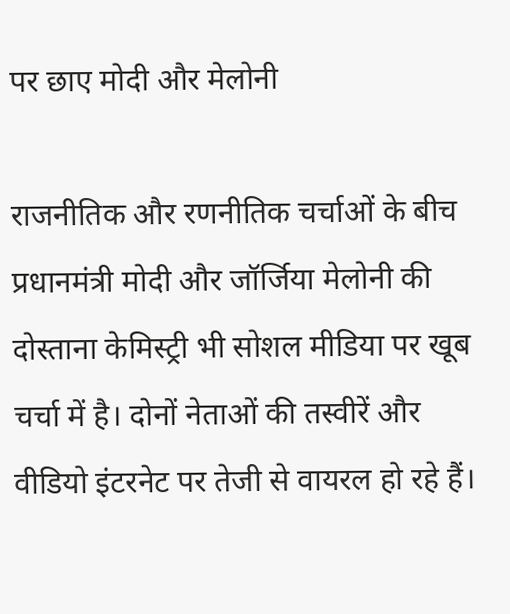पर छाए मोदी और मेलोनी

राजनीतिक और रणनीतिक चर्चाओं के बीच प्रधानमंत्री मोदी और जॉर्जिया मेलोनी की दोस्ताना केमिस्ट्री भी सोशल मीडिया पर खूब चर्चा में है। दोनों नेताओं की तस्वीरें और वीडियो इंटरनेट पर तेजी से वायरल हो रहे हैं।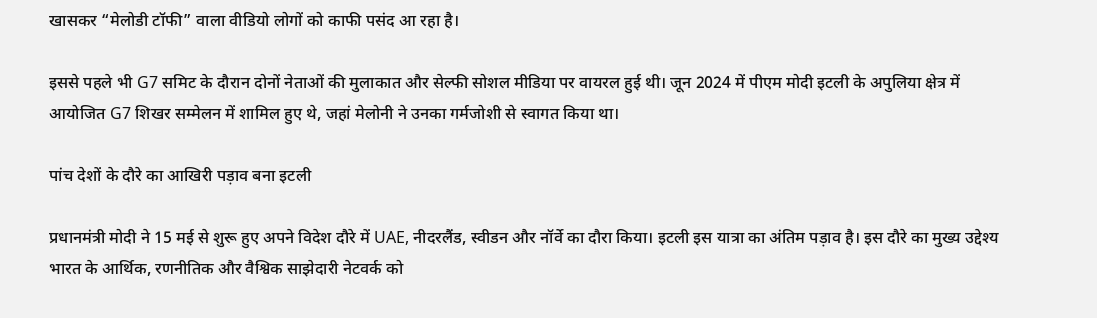खासकर “मेलोडी टॉफी” वाला वीडियो लोगों को काफी पसंद आ रहा है।

इससे पहले भी G7 समिट के दौरान दोनों नेताओं की मुलाकात और सेल्फी सोशल मीडिया पर वायरल हुई थी। जून 2024 में पीएम मोदी इटली के अपुलिया क्षेत्र में आयोजित G7 शिखर सम्मेलन में शामिल हुए थे, जहां मेलोनी ने उनका गर्मजोशी से स्वागत किया था।

पांच देशों के दौरे का आखिरी पड़ाव बना इटली

प्रधानमंत्री मोदी ने 15 मई से शुरू हुए अपने विदेश दौरे में UAE, नीदरलैंड, स्वीडन और नॉर्वे का दौरा किया। इटली इस यात्रा का अंतिम पड़ाव है। इस दौरे का मुख्य उद्देश्य भारत के आर्थिक, रणनीतिक और वैश्विक साझेदारी नेटवर्क को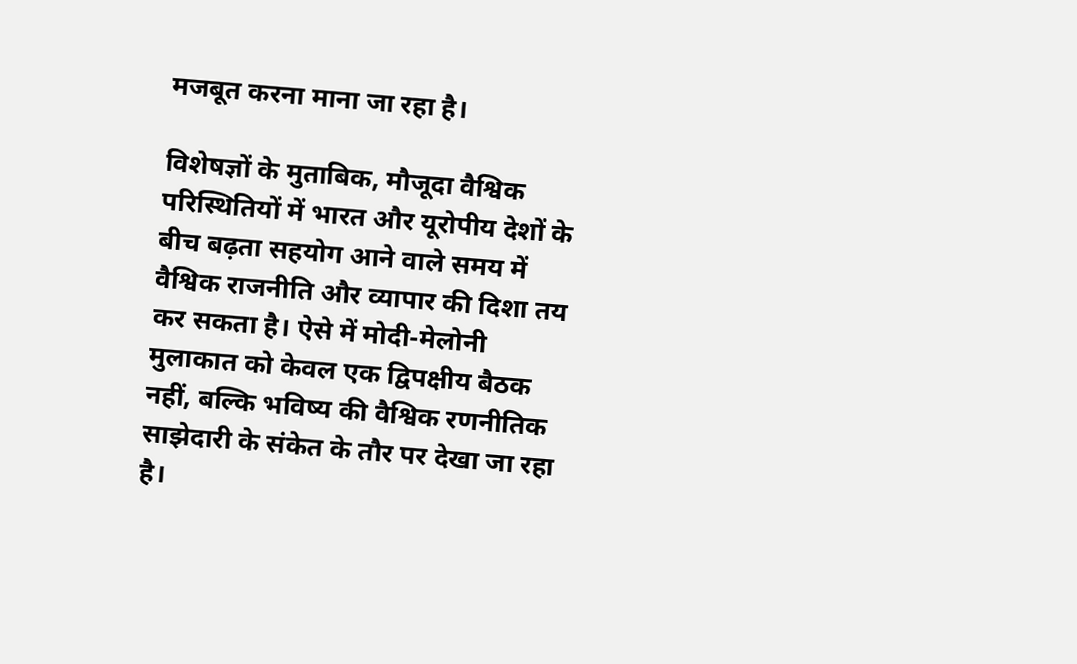मजबूत करना माना जा रहा है।

विशेषज्ञों के मुताबिक, मौजूदा वैश्विक परिस्थितियों में भारत और यूरोपीय देशों के बीच बढ़ता सहयोग आने वाले समय में वैश्विक राजनीति और व्यापार की दिशा तय कर सकता है। ऐसे में मोदी-मेलोनी मुलाकात को केवल एक द्विपक्षीय बैठक नहीं, बल्कि भविष्य की वैश्विक रणनीतिक साझेदारी के संकेत के तौर पर देखा जा रहा है।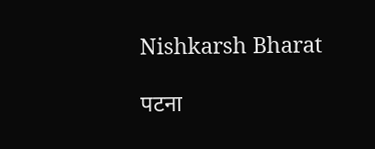Nishkarsh Bharat

पटना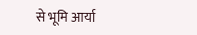से भूमि आर्या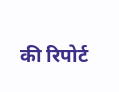की रिपोर्ट